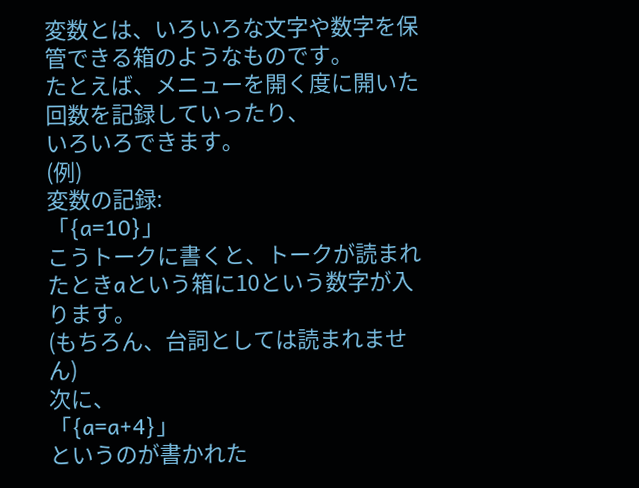変数とは、いろいろな文字や数字を保管できる箱のようなものです。
たとえば、メニューを開く度に開いた回数を記録していったり、
いろいろできます。
(例)
変数の記録:
「{a=10}」
こうトークに書くと、トークが読まれたときaという箱に10という数字が入ります。
(もちろん、台詞としては読まれません)
次に、
「{a=a+4}」
というのが書かれた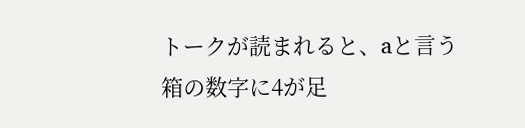トークが読まれると、aと言う箱の数字に4が足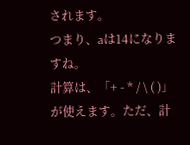されます。
つまり、aは14になりますね。
計算は、「+ - * / \ ( )」が使えます。ただ、計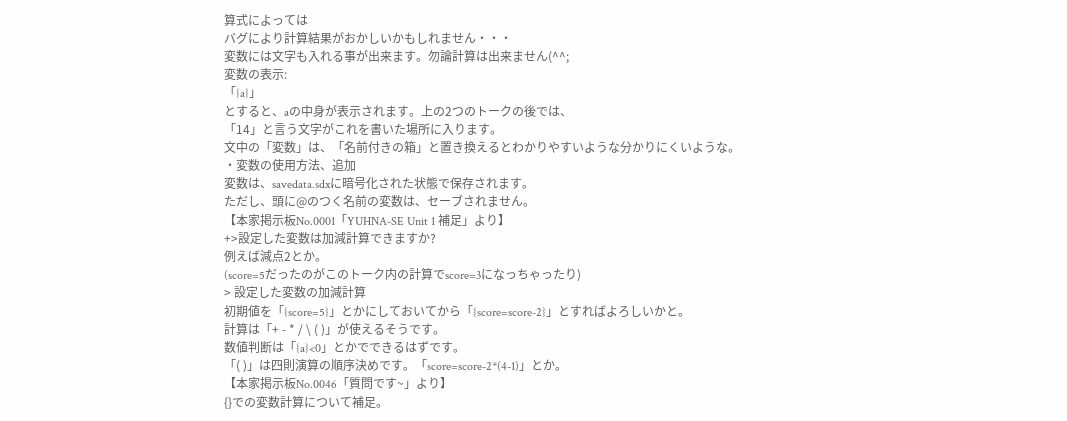算式によっては
バグにより計算結果がおかしいかもしれません・・・
変数には文字も入れる事が出来ます。勿論計算は出来ません(^^;
変数の表示:
「{a}」
とすると、aの中身が表示されます。上の2つのトークの後では、
「14」と言う文字がこれを書いた場所に入ります。
文中の「変数」は、「名前付きの箱」と置き換えるとわかりやすいような分かりにくいような。
・変数の使用方法、追加
変数は、savedata.sdxに暗号化された状態で保存されます。
ただし、頭に@のつく名前の変数は、セーブされません。
【本家掲示板No.0001「YUHNA-SE Unit 1 補足」より】
+>設定した変数は加減計算できますか?
例えば減点2とか。
(score=5だったのがこのトーク内の計算でscore=3になっちゃったり)
> 設定した変数の加減計算
初期値を「{score=5}」とかにしておいてから「{score=score-2}」とすればよろしいかと。
計算は「+ - * / \ ( )」が使えるそうです。
数値判断は「{a}<0」とかでできるはずです。
「( )」は四則演算の順序決めです。「score=score-2*(4-1)」とか。
【本家掲示板No.0046「質問です~」より】
{}での変数計算について補足。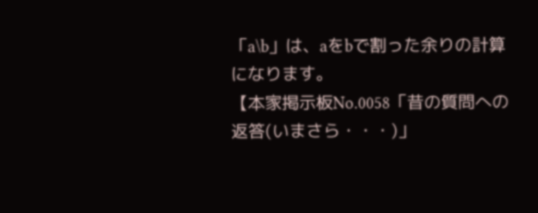「a\b」は、aをbで割った余りの計算になります。
【本家掲示板No.0058「昔の質問への返答(いまさら・・・)」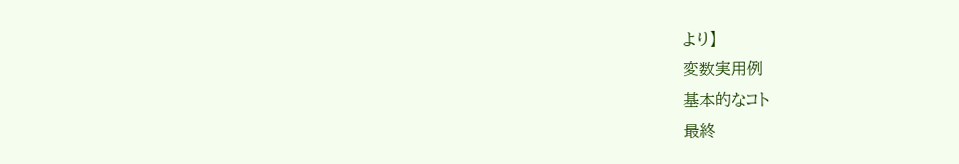より】
変数実用例
基本的なコト
最終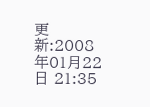更新:2008年01月22日 21:35